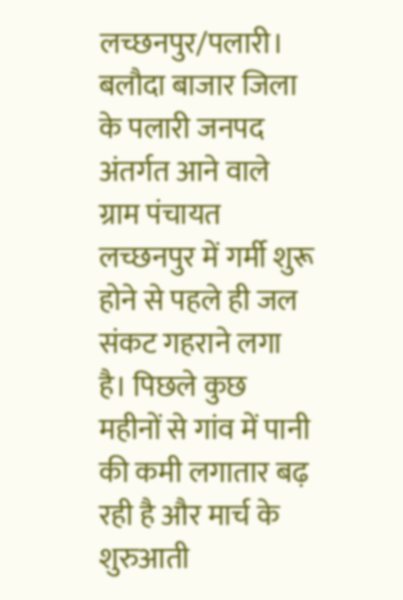लच्छनपुर/पलारी।
बलौदा बाजार जिला के पलारी जनपद अंतर्गत आने वाले ग्राम पंचायत लच्छनपुर में गर्मी शुरू होने से पहले ही जल संकट गहराने लगा है। पिछले कुछ महीनों से गांव में पानी की कमी लगातार बढ़ रही है और मार्च के शुरुआती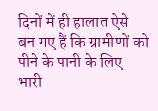दिनों में ही हालात ऐसे बन गए हैं कि ग्रामीणों को पीने के पानी के लिए भारी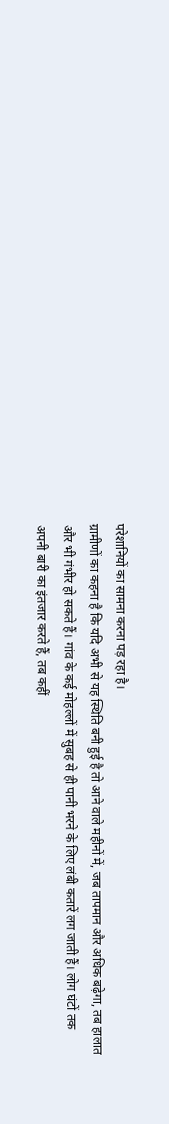परेशानियों का सामना करना पड़ रहा है।
ग्रामीणों का कहना है कि यदि अभी से यह स्थिति बनी हुई है तो आने वाले महीनों में, जब तापमान और अधिक बढ़ेगा, तब हालात और भी गंभीर हो सकते हैं। गांव के कई मोहल्लों में सुबह से ही पानी भरने के लिए लंबी कतारें लग जाती हैं। लोग घंटों तक अपनी बारी का इंतजार करते हैं, तब कहीं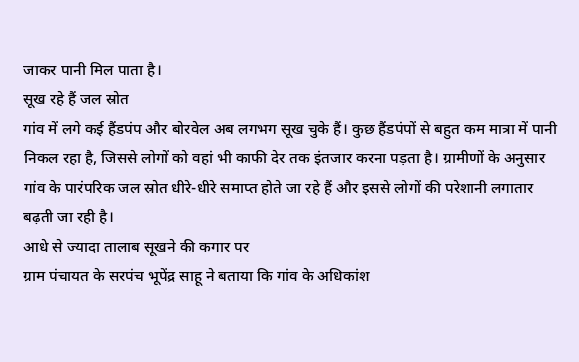जाकर पानी मिल पाता है।
सूख रहे हैं जल स्रोत
गांव में लगे कई हैंडपंप और बोरवेल अब लगभग सूख चुके हैं। कुछ हैंडपंपों से बहुत कम मात्रा में पानी निकल रहा है, जिससे लोगों को वहां भी काफी देर तक इंतजार करना पड़ता है। ग्रामीणों के अनुसार गांव के पारंपरिक जल स्रोत धीरे-धीरे समाप्त होते जा रहे हैं और इससे लोगों की परेशानी लगातार बढ़ती जा रही है।
आधे से ज्यादा तालाब सूखने की कगार पर
ग्राम पंचायत के सरपंच भूपेंद्र साहू ने बताया कि गांव के अधिकांश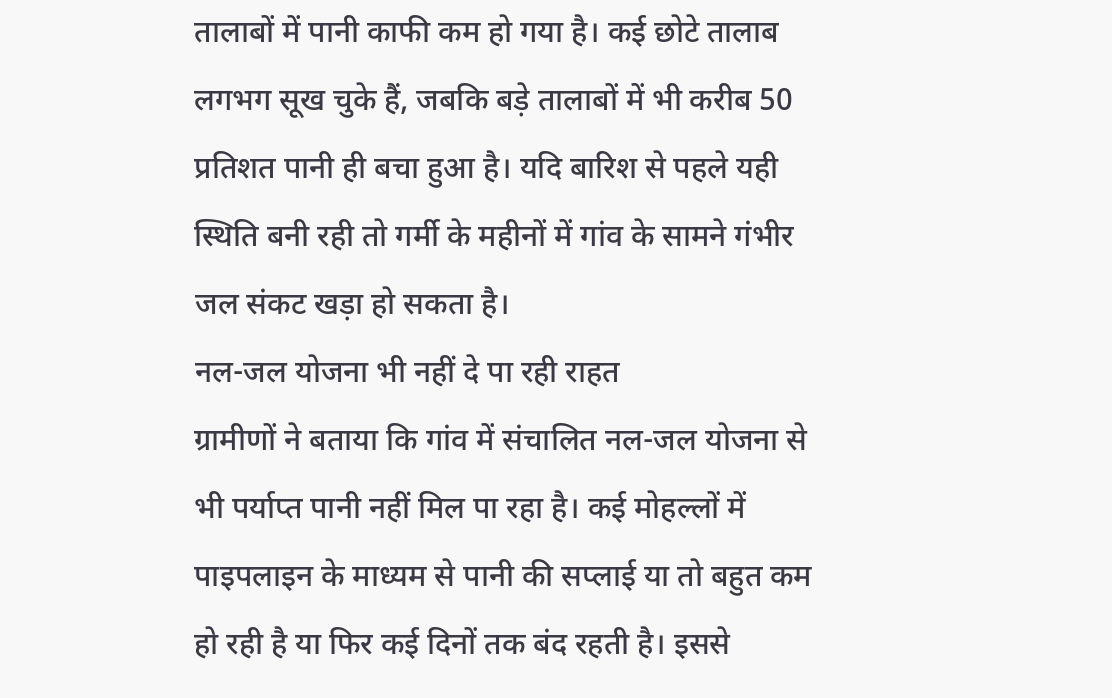तालाबों में पानी काफी कम हो गया है। कई छोटे तालाब लगभग सूख चुके हैं, जबकि बड़े तालाबों में भी करीब 50 प्रतिशत पानी ही बचा हुआ है। यदि बारिश से पहले यही स्थिति बनी रही तो गर्मी के महीनों में गांव के सामने गंभीर जल संकट खड़ा हो सकता है।
नल-जल योजना भी नहीं दे पा रही राहत
ग्रामीणों ने बताया कि गांव में संचालित नल-जल योजना से भी पर्याप्त पानी नहीं मिल पा रहा है। कई मोहल्लों में पाइपलाइन के माध्यम से पानी की सप्लाई या तो बहुत कम हो रही है या फिर कई दिनों तक बंद रहती है। इससे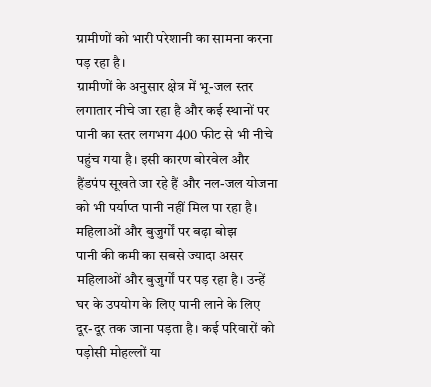ग्रामीणों को भारी परेशानी का सामना करना पड़ रहा है।
ग्रामीणों के अनुसार क्षेत्र में भू-जल स्तर लगातार नीचे जा रहा है और कई स्थानों पर पानी का स्तर लगभग 400 फीट से भी नीचे पहुंच गया है। इसी कारण बोरवेल और हैंडपंप सूखते जा रहे हैं और नल-जल योजना को भी पर्याप्त पानी नहीं मिल पा रहा है।
महिलाओं और बुजुर्गों पर बढ़ा बोझ
पानी की कमी का सबसे ज्यादा असर महिलाओं और बुजुर्गों पर पड़ रहा है। उन्हें घर के उपयोग के लिए पानी लाने के लिए दूर-दूर तक जाना पड़ता है। कई परिवारों को पड़ोसी मोहल्लों या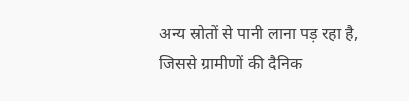अन्य स्रोतों से पानी लाना पड़ रहा है, जिससे ग्रामीणों की दैनिक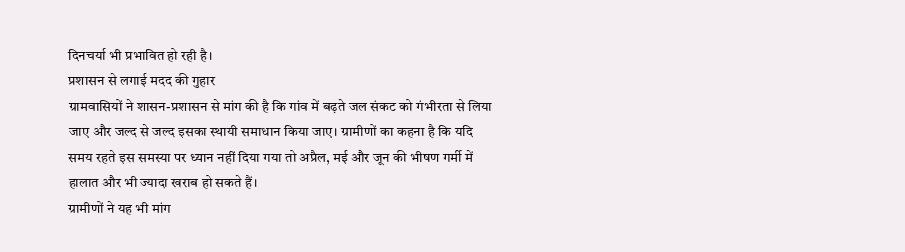दिनचर्या भी प्रभावित हो रही है।
प्रशासन से लगाई मदद की गुहार
ग्रामवासियों ने शासन-प्रशासन से मांग की है कि गांव में बढ़ते जल संकट को गंभीरता से लिया जाए और जल्द से जल्द इसका स्थायी समाधान किया जाए। ग्रामीणों का कहना है कि यदि समय रहते इस समस्या पर ध्यान नहीं दिया गया तो अप्रैल, मई और जून की भीषण गर्मी में हालात और भी ज्यादा खराब हो सकते हैं।
ग्रामीणों ने यह भी मांग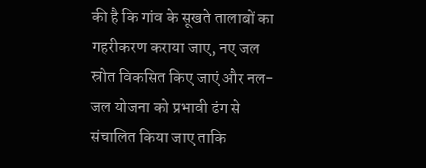की है कि गांव के सूखते तालाबों का गहरीकरण कराया जाए, नए जल स्रोत विकसित किए जाएं और नल-जल योजना को प्रभावी ढंग से संचालित किया जाए ताकि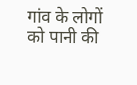गांव के लोगों को पानी की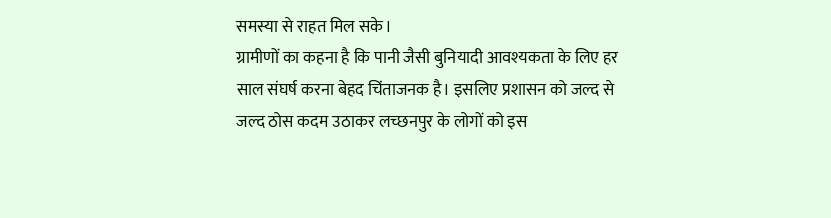समस्या से राहत मिल सके।
ग्रामीणों का कहना है कि पानी जैसी बुनियादी आवश्यकता के लिए हर साल संघर्ष करना बेहद चिंताजनक है। इसलिए प्रशासन को जल्द से जल्द ठोस कदम उठाकर लच्छनपुर के लोगों को इस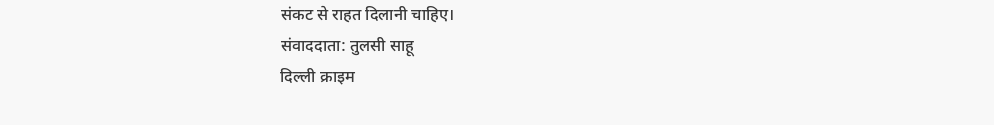संकट से राहत दिलानी चाहिए।
संवाददाता: तुलसी साहू
दिल्ली क्राइम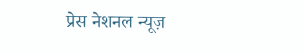प्रेस नेशनल न्यूज़